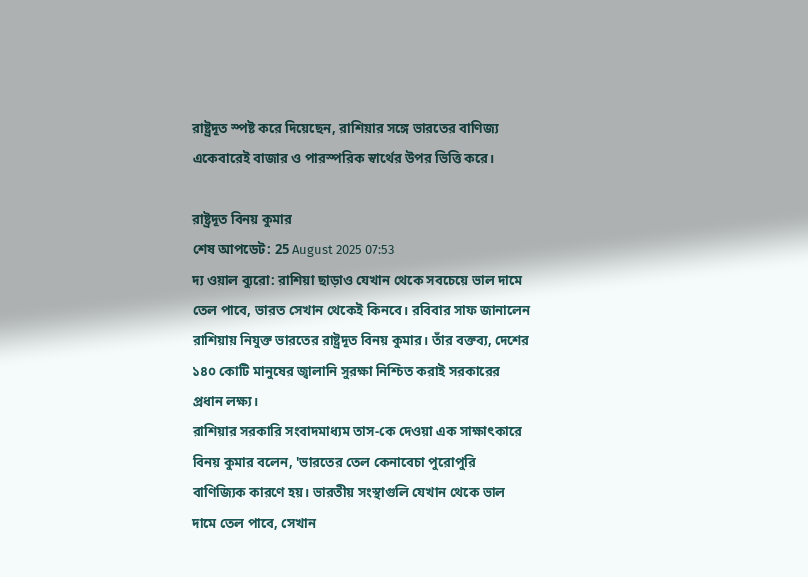রাষ্ট্রদূত স্পষ্ট করে দিয়েছেন, রাশিয়ার সঙ্গে ভারতের বাণিজ্য একেবারেই বাজার ও পারস্পরিক স্বার্থের উপর ভিত্তি করে।

রাষ্ট্রদূত বিনয় কুমার
শেষ আপডেট: 25 August 2025 07:53
দ্য ওয়াল ব্যুরো: রাশিয়া ছাড়াও যেখান থেকে সবচেয়ে ভাল দামে তেল পাবে, ভারত সেখান থেকেই কিনবে। রবিবার সাফ জানালেন রাশিয়ায় নিযুক্ত ভারতের রাষ্ট্রদূত বিনয় কুমার। তাঁর বক্তব্য, দেশের ১৪০ কোটি মানুষের জ্বালানি সুরক্ষা নিশ্চিত করাই সরকারের প্রধান লক্ষ্য।
রাশিয়ার সরকারি সংবাদমাধ্যম তাস-কে দেওয়া এক সাক্ষাৎকারে বিনয় কুমার বলেন, 'ভারতের তেল কেনাবেচা পুরোপুরি বাণিজ্যিক কারণে হয়। ভারতীয় সংস্থাগুলি যেখান থেকে ভাল দামে তেল পাবে, সেখান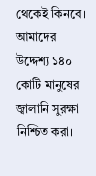থেকেই কিনবে। আমাদের উদ্দেশ্য ১৪০ কোটি মানুষের জ্বালানি সুরক্ষা নিশ্চিত করা।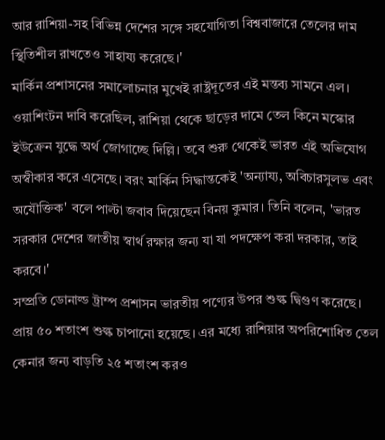আর রাশিয়া-সহ বিভিন্ন দেশের সঙ্গে সহযোগিতা বিশ্ববাজারে তেলের দাম স্থিতিশীল রাখতেও সাহায্য করেছে।'
মার্কিন প্রশাসনের সমালোচনার মুখেই রাষ্ট্রদূতের এই মন্তব্য সামনে এল। ওয়াশিংটন দাবি করেছিল, রাশিয়া থেকে ছাড়ের দামে তেল কিনে মস্কোর ইউক্রেন যুদ্ধে অর্থ জোগাচ্ছে দিল্লি। তবে শুরু থেকেই ভারত এই অভিযোগ অস্বীকার করে এসেছে। বরং মার্কিন সিদ্ধান্তকেই 'অন্যায্য, অবিচারসুলভ এবং অযৌক্তিক' বলে পাল্টা জবাব দিয়েছেন বিনয় কুমার। তিনি বলেন, 'ভারত সরকার দেশের জাতীয় স্বার্থ রক্ষার জন্য যা যা পদক্ষেপ করা দরকার, তাই করবে।'
সম্প্রতি ডোনাল্ড ট্রাম্প প্রশাসন ভারতীয় পণ্যের উপর শুল্ক দ্বিগুণ করেছে। প্রায় ৫০ শতাংশ শুল্ক চাপানো হয়েছে। এর মধ্যে রাশিয়ার অপরিশোধিত তেল কেনার জন্য বাড়তি ২৫ শতাংশ করও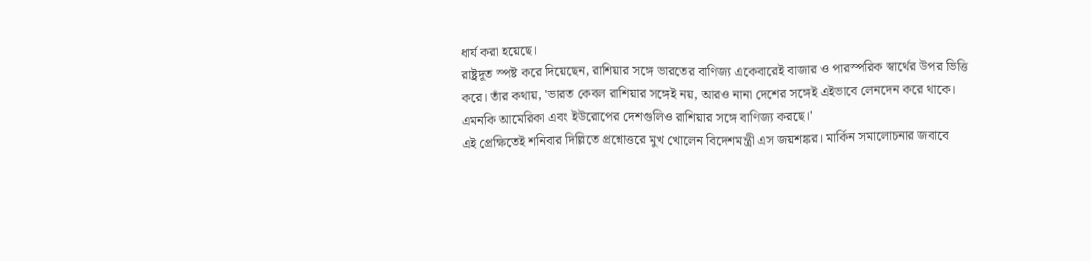ধার্য করা হয়েছে।
রাষ্ট্রদূত স্পষ্ট করে দিয়েছেন, রাশিয়ার সঙ্গে ভারতের বাণিজ্য একেবারেই বাজার ও পারস্পরিক স্বার্থের উপর ভিত্তি করে। তাঁর কথায়, 'ভারত কেবল রাশিয়ার সঙ্গেই নয়, আরও নানা দেশের সঙ্গেই এইভাবে লেনদেন করে থাকে। এমনকি আমেরিকা এবং ইউরোপের দেশগুলিও রাশিয়ার সঙ্গে বাণিজ্য করছে।'
এই প্রেক্ষিতেই শনিবার দিল্লিতে প্রশ্নোত্তরে মুখ খোলেন বিদেশমন্ত্রী এস জয়শঙ্কর। মার্কিন সমালোচনার জবাবে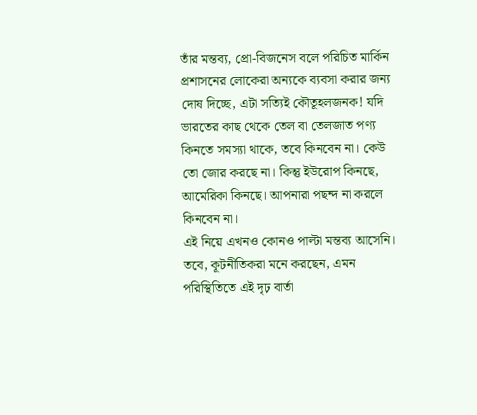তাঁর মন্তব্য, প্রো-বিজনেস বলে পরিচিত মার্কিন প্রশাসনের লোকেরা অন্যকে ব্যবসা করার জন্য দোষ দিচ্ছে, এটা সত্যিই কৌতূহলজনক! যদি ভারতের কাছ থেকে তেল বা তেলজাত পণ্য কিনতে সমস্যা থাকে, তবে কিনবেন না। কেউ তো জোর করছে না। কিন্তু ইউরোপ কিনছে, আমেরিকা কিনছে। আপনারা পছন্দ না করলে কিনবেন না।
এই নিয়ে এখনও কোনও পাল্টা মন্তব্য আসেনি। তবে, কূটনীতিকরা মনে করছেন, এমন পরিস্থিতিতে এই দৃঢ় বার্তা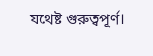যথেষ্ট গুরুত্বপূর্ণ।